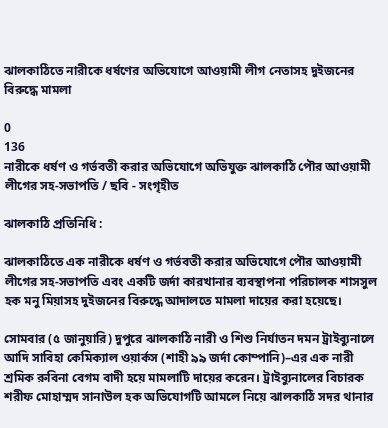ঝালকাঠিতে নারীকে ধর্ষণের অভিযোগে আওয়ামী লীগ নেতাসহ দুইজনের বিরুদ্ধে মামলা

0
136
নারীকে ধর্ষণ ও গর্ভবতী করার অভিযোগে অভিযুক্ত ঝালকাঠি পৌর আওয়ামী লীগের সহ-সভাপতি / ছবি - সংগৃহীত

ঝালকাঠি প্রতিনিধি :

ঝালকাঠিতে এক নারীকে ধর্ষণ ও গর্ভবতী করার অভিযোগে পৌর আওয়ামী লীগের সহ-সভাপতি এবং একটি জর্দা কারখানার ব্যবস্থাপনা পরিচালক শাসসুল হক মনু মিয়াসহ দুইজনের বিরুদ্ধে আদালতে মামলা দায়ের করা হয়েছে।

সোমবার (৫ জানুয়ারি) দুপুরে ঝালকাঠি নারী ও শিশু নির্যাতন দমন ট্রাইব্যুনালে আদি সাবিহা কেমিক্যাল ওয়ার্কস (শাহী ৯৯ জর্দা কোম্পানি)–এর এক নারী শ্রমিক রুবিনা বেগম বাদী হয়ে মামলাটি দায়ের করেন। ট্রাইব্যুনালের বিচারক শরীফ মোহাম্মদ সানাউল হক অভিযোগটি আমলে নিয়ে ঝালকাঠি সদর থানার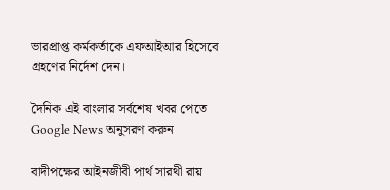ভারপ্রাপ্ত কর্মকর্তাকে এফআইআর হিসেবে গ্রহণের নির্দেশ দেন।

দৈনিক এই বাংলার সর্বশেষ খবর পেতে Google News অনুসরণ করুন

বাদীপক্ষের আইনজীবী পার্থ সারথী রায়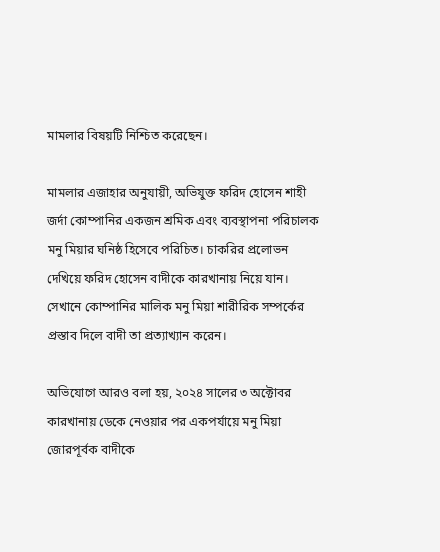মামলার বিষয়টি নিশ্চিত করেছেন।

মামলার এজাহার অনুযায়ী, অভিযুক্ত ফরিদ হোসেন শাহী জর্দা কোম্পানির একজন শ্রমিক এবং ব্যবস্থাপনা পরিচালক মনু মিয়ার ঘনিষ্ঠ হিসেবে পরিচিত। চাকরির প্রলোভন দেখিয়ে ফরিদ হোসেন বাদীকে কারখানায় নিয়ে যান। সেখানে কোম্পানির মালিক মনু মিয়া শারীরিক সম্পর্কের প্রস্তাব দিলে বাদী তা প্রত্যাখ্যান করেন।

অভিযোগে আরও বলা হয়, ২০২৪ সালের ৩ অক্টোবর কারখানায় ডেকে নেওয়ার পর একপর্যায়ে মনু মিয়া জোরপূর্বক বাদীকে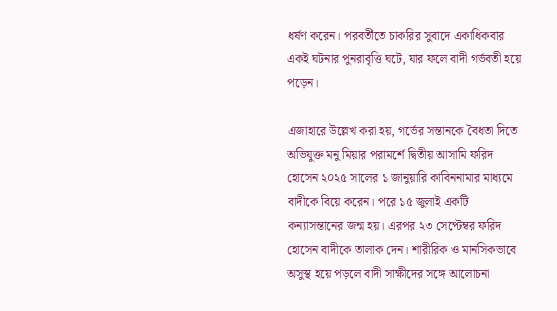ধর্ষণ করেন। পরবর্তীতে চাকরির সুবাদে একাধিকবার একই ঘটনার পুনরাবৃত্তি ঘটে, যার ফলে বাদী গর্ভবতী হয়ে পড়েন।

এজাহারে উল্লেখ করা হয়, গর্ভের সন্তানকে বৈধতা দিতে অভিযুক্ত মনু মিয়ার পরামর্শে দ্বিতীয় আসামি ফরিদ হোসেন ২০২৫ সালের ১ জানুয়ারি কাবিননামার মাধ্যমে বাদীকে বিয়ে করেন। পরে ১৫ জুলাই একটি কন্যাসন্তানের জন্ম হয়। এরপর ২৩ সেপ্টেম্বর ফরিদ হোসেন বাদীকে তালাক দেন। শারীরিক ও মানসিকভাবে অসুস্থ হয়ে পড়লে বাদী সাক্ষীদের সঙ্গে আলোচনা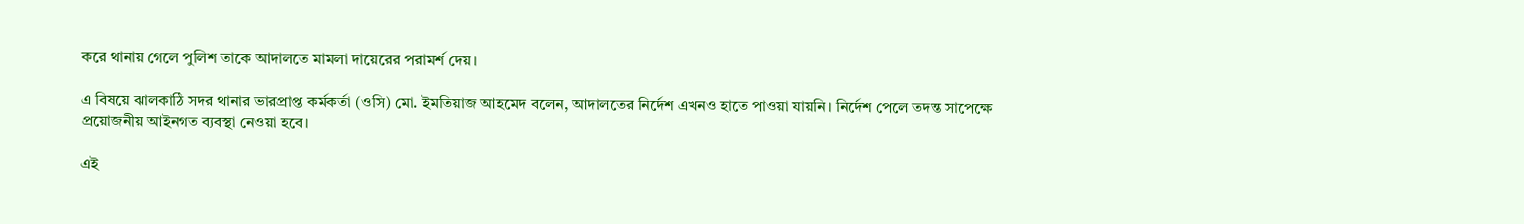করে থানায় গেলে পুলিশ তাকে আদালতে মামলা দায়েরের পরামর্শ দেয়।

এ বিষয়ে ঝালকাঠি সদর থানার ভারপ্রাপ্ত কর্মকর্তা (ওসি) মো. ইমতিয়াজ আহমেদ বলেন, আদালতের নির্দেশ এখনও হাতে পাওয়া যায়নি। নির্দেশ পেলে তদন্ত সাপেক্ষে প্রয়োজনীয় আইনগত ব্যবস্থা নেওয়া হবে।

এই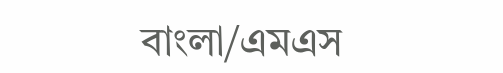বাংলা/এমএস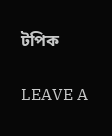টপিক

LEAVE A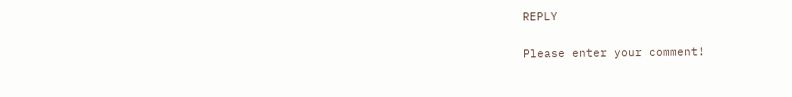REPLY

Please enter your comment!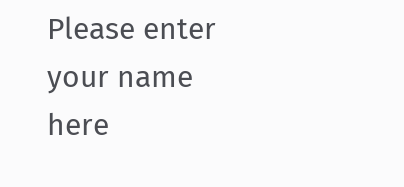Please enter your name here